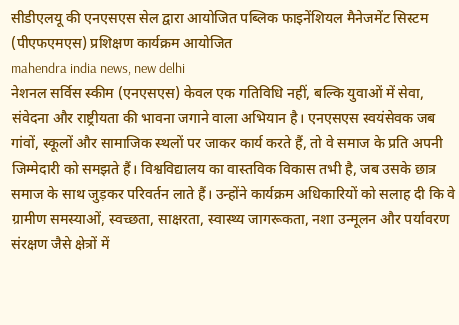सीडीएलयू की एनएसएस सेल द्वारा आयोजित पब्लिक फाइनेंशियल मैनेजमेंट सिस्टम (पीएफएमएस) प्रशिक्षण कार्यक्रम आयोजित
mahendra india news, new delhi
नेशनल सर्विस स्कीम (एनएसएस) केवल एक गतिविधि नहीं, बल्कि युवाओं में सेवा, संवेदना और राष्ट्रीयता की भावना जगाने वाला अभियान है। एनएसएस स्वयंसेवक जब गांवों, स्कूलों और सामाजिक स्थलों पर जाकर कार्य करते हैं, तो वे समाज के प्रति अपनी जिम्मेदारी को समझते हैं। विश्वविद्यालय का वास्तविक विकास तभी है, जब उसके छात्र समाज के साथ जुड़कर परिवर्तन लाते हैं। उन्होंने कार्यक्रम अधिकारियों को सलाह दी कि वे ग्रामीण समस्याओं, स्वच्छता, साक्षरता, स्वास्थ्य जागरूकता, नशा उन्मूलन और पर्यावरण संरक्षण जैसे क्षेत्रों में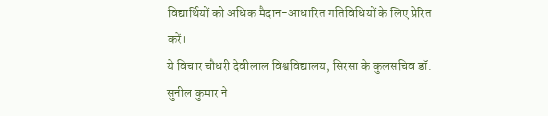विद्यार्थियों को अधिक मैदान-आधारित गतिविधियों के लिए प्रेरित करें।
ये विचार चौधरी देवीलाल विश्वविद्यालय, सिरसा के कुलसचिव डॉ. सुनील कुमार ने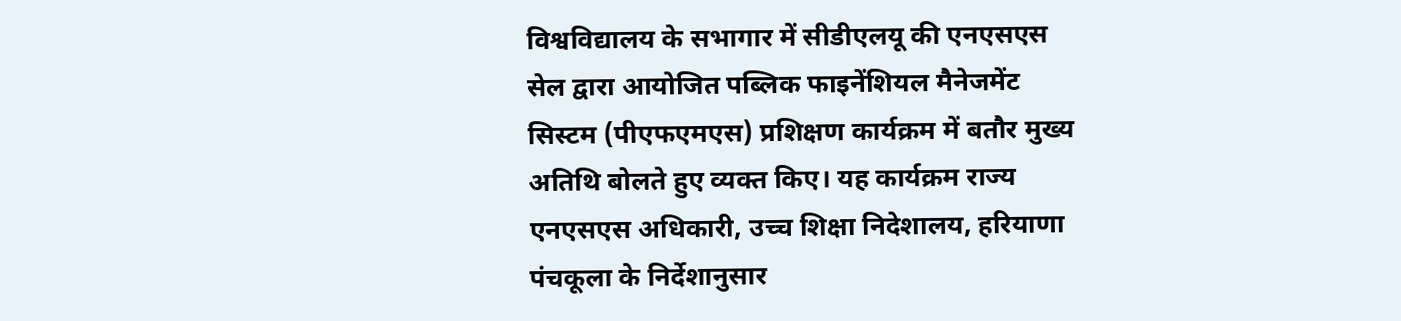विश्वविद्यालय के सभागार में सीडीएलयू की एनएसएस सेल द्वारा आयोजित पब्लिक फाइनेंशियल मैनेजमेंट सिस्टम (पीएफएमएस) प्रशिक्षण कार्यक्रम में बतौर मुख्य अतिथि बोलते हुए व्यक्त किए। यह कार्यक्रम राज्य एनएसएस अधिकारी, उच्च शिक्षा निदेशालय, हरियाणा पंचकूला के निर्देशानुसार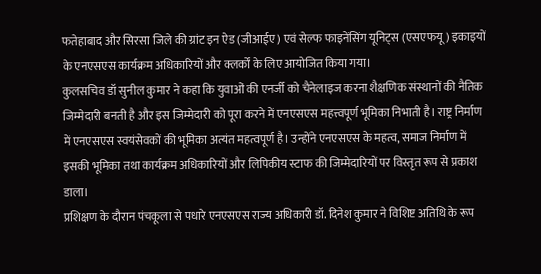फतेहाबाद और सिरसा जिले की ग्रांट इन ऐड (जीआईए) एवं सेल्फ फाइनेंसिंग यूनिट्स (एसएफयू) इकाइयों के एनएसएस कार्यक्रम अधिकारियों और क्लर्कों के लिए आयोजित किया गया।
कुलसचिव डॉ सुनील कुमार ने कहा कि युवाओं की एनर्जी को चैनेलाइज करना शैक्षणिक संस्थानों की नैतिक जिम्मेदारी बनती है और इस जिम्मेदारी को पूरा करने में एनएसएस महत्त्वपूर्ण भूमिका निभाती है। राष्ट्र निर्माण में एनएसएस स्वयंसेवकों की भूमिका अत्यंत महत्वपूर्ण है। उन्होंने एनएसएस के महत्व, समाज निर्माण में इसकी भूमिका तथा कार्यक्रम अधिकारियों और लिपिकीय स्टाफ की जिम्मेदारियों पर विस्तृत रूप से प्रकाश डाला।
प्रशिक्षण के दौरान पंचकूला से पधारे एनएसएस राज्य अधिकारी डॉ. दिनेश कुमार ने विशिष्ट अतिथि के रूप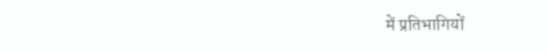में प्रतिभागियों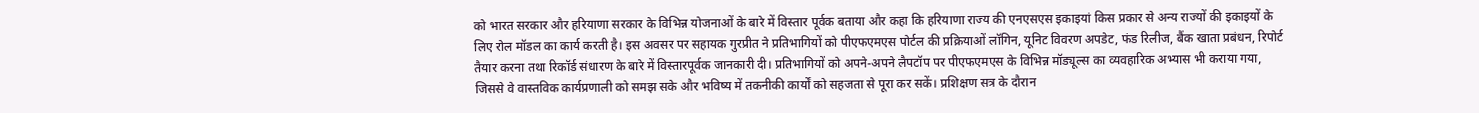को भारत सरकार और हरियाणा सरकार के विभिन्न योजनाओं के बारे में विस्तार पूर्वक बताया और कहा कि हरियाणा राज्य की एनएसएस इकाइयां किस प्रकार से अन्य राज्यों की इकाइयों के लिए रोल मॉडल का कार्य करती है। इस अवसर पर सहायक गुरप्रीत ने प्रतिभागियों को पीएफएमएस पोर्टल की प्रक्रियाओं लॉगिन, यूनिट विवरण अपडेट, फंड रिलीज, बैंक खाता प्रबंधन, रिपोर्ट तैयार करना तथा रिकॉर्ड संधारण के बारे में विस्तारपूर्वक जानकारी दी। प्रतिभागियों को अपने-अपने लैपटॉप पर पीएफएमएस के विभिन्न मॉड्यूल्स का व्यवहारिक अभ्यास भी कराया गया, जिससे वे वास्तविक कार्यप्रणाली को समझ सके और भविष्य में तकनीकी कार्यों को सहजता से पूरा कर सकें। प्रशिक्षण सत्र के दौरान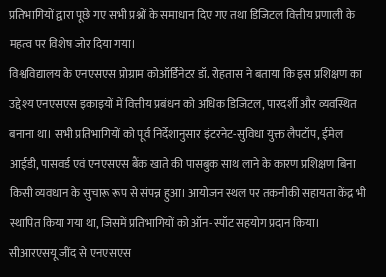प्रतिभागियों द्वारा पूछे गए सभी प्रश्नों के समाधान दिए गए तथा डिजिटल वित्तीय प्रणाली के महत्व पर विशेष जोर दिया गया।
विश्वविद्यालय के एनएसएस प्रोग्राम कोऑर्डिनेटर डॉ. रोहतास ने बताया कि इस प्रशिक्षण का उद्देश्य एनएसएस इकाइयों में वित्तीय प्रबंधन को अधिक डिजिटल, पारदर्शी और व्यवस्थित बनाना था। सभी प्रतिभागियों को पूर्व निर्देशानुसार इंटरनेट-सुविधा युक्त लैपटॉप, ईमेल आईडी, पासवर्ड एवं एनएसएस बैंक खाते की पासबुक साथ लाने के कारण प्रशिक्षण बिना किसी व्यवधान के सुचारू रूप से संपन्न हुआ। आयोजन स्थल पर तकनीकी सहायता केंद्र भी स्थापित किया गया था, जिसमें प्रतिभागियों को ऑन-स्पॉट सहयोग प्रदान किया। सीआरएसयू जींद से एनएसएस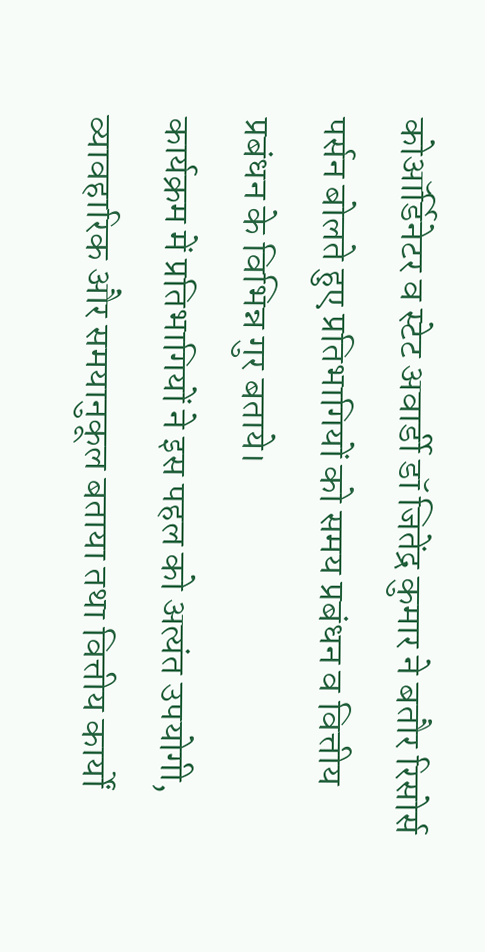कोऑर्डिनेटर व स्टेट अवार्डी डॉ जितेंद्र कुमार ने बतौर रिसोर्स पर्सन बोलते हुए प्रतिभागियों को समय प्रबंधन व वित्तीय प्रबंधन के विभिन्न गुर बताये।
कार्यक्रम में प्रतिभागियों ने इस पहल को अत्यंत उपयोगी, व्यावहारिक और समयानुकूल बताया तथा वित्तीय कार्यों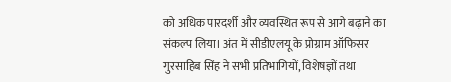को अधिक पारदर्शी और व्यवस्थित रूप से आगे बढ़ाने का संकल्प लिया। अंत में सीडीएलयू के प्रोग्राम ऑफिसर गुरसाहिब सिंह ने सभी प्रतिभागियों, विशेषज्ञों तथा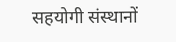सहयोगी संस्थानों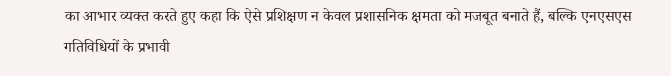का आभार व्यक्त करते हुए कहा कि ऐसे प्रशिक्षण न केवल प्रशासनिक क्षमता को मजबूत बनाते हैं, बल्कि एनएसएस गतिविधियों के प्रभावी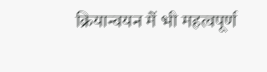क्रियान्वयन में भी महत्वपूर्ण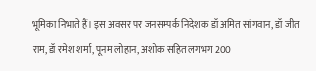भूमिका निभाते हैं। इस अवसर पर जनसम्पर्क निदेशक डॉ अमित सांगवान, डॉ जीत राम, डॉ रमेश शर्मा, पूनम लोहान, अशोक सहित लगभग 200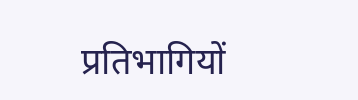प्रतिभागियों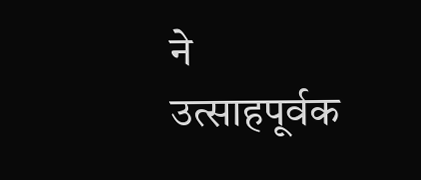ने उत्साहपूर्वक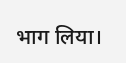भाग लिया।